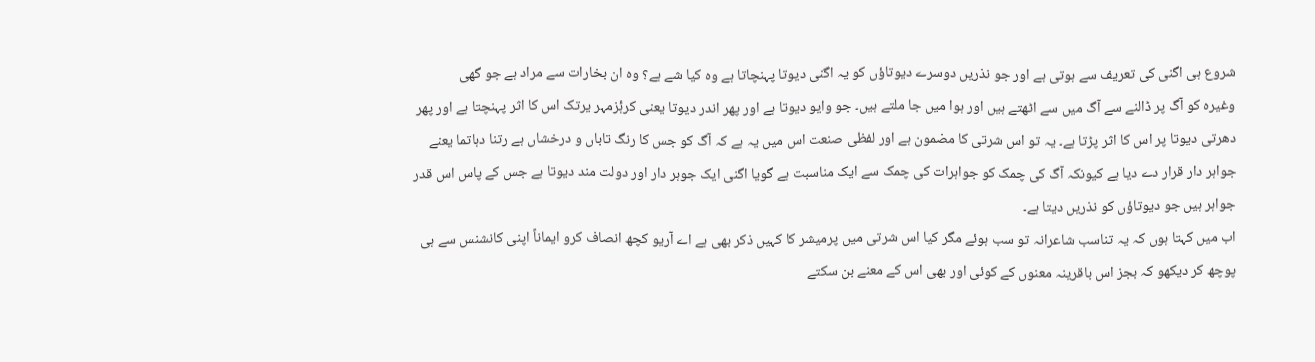شروع ہی اگنی کی تعریف سے ہوتی ہے اور جو نذریں دوسرے دیوتاؤں کو یہ اگنی دیوتا پہنچاتا ہے وہ کیا شے ہے؟ وہ ان بخارات سے مراد ہے جو گھی
وغیرہ کو آگ پر ڈالنے سے آگ میں سے اٹھتے ہیں اور ہوا میں جا ملتے ہیں۔ جو وایو دیوتا ہے اور پھر اندر دیوتا یعنی کرۂزمہر یرتک اس کا اثر پہنچتا ہے اور پھر دھرتی دیوتا پر اس کا اثر پڑتا ہے۔ یہ تو اس شرتی کا مضمون ہے اور لفظی صنعت اس میں یہ ہے کہ آگ کو جس کا رنگ تاباں و درخشاں ہے رتنا دہاتما یعنے جواہر دار قرار دے دیا ہے کیونکہ آگ کی چمک کو جواہرات کی چمک سے ایک مناسبت ہے گویا اگنی ایک جوہر دار اور دولت مند دیوتا ہے جس کے پاس اس قدر جواہر ہیں جو دیوتاؤں کو نذریں دیتا ہے۔
اب میں کہتا ہوں کہ یہ تناسب شاعرانہ تو سب ہوئے مگر کیا اس شرتی میں پرمیشر کا کہیں ذکر بھی ہے اے آریو کچھ انصاف کرو ایماناً اپنی کانشنس سے ہی پوچھ کر دیکھو کہ بجز اس باقرینہ معنوں کے کوئی اور بھی اس کے معنے بن سکتے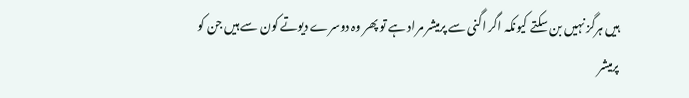ہیں ہرگز نہیں بن سکتے کیونکہ اگر اگنی سے پرمیشر مراد ہے تو پھر وہ دوسرے دیوتے کون سے ہیں جن کو پرمیشر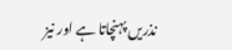نذریں پہنچاتا ہے اور نیز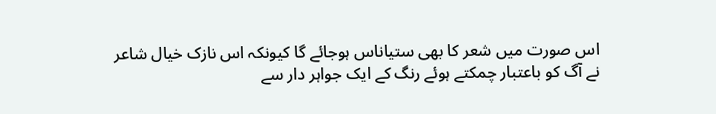اس صورت میں شعر کا بھی ستیاناس ہوجائے گا کیونکہ اس نازک خیال شاعر نے آگ کو باعتبار چمکتے ہوئے رنگ کے ایک جواہر دار سے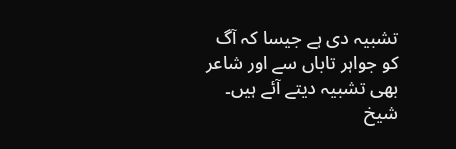تشبیہ دی ہے جیسا کہ آگ کو جواہر تاباں سے اور شاعر بھی تشبیہ دیتے آئے ہیں۔ شیخ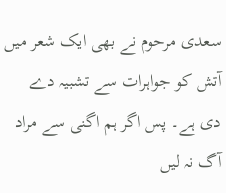سعدی مرحوم نے بھی ایک شعر میں آتش کو جواہرات سے تشبیہ دے دی ہے۔ پس اگر ہم اگنی سے مراد آگ نہ لیں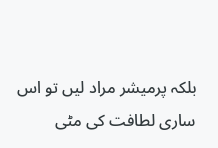بلکہ پرمیشر مراد لیں تو اس ساری لطافت کی مٹی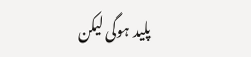پلید ہوگی لیکن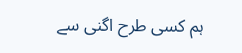ہم کسی طرح اگنی سے